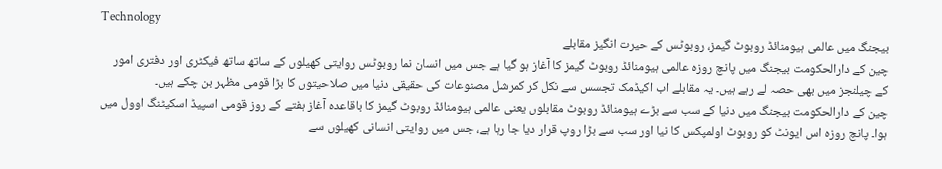Technology
بیجنگ میں عالمی ہیومنائڈ روبوٹ گیمز، روبوٹس کے حیرت انگیز مقابلے
چین کے دارالحکومت بیجنگ میں پانچ روزہ عالمی ہیومنائڈ روبوٹ گیمز کا آغاز ہو گیا ہے جس میں انسان نما روبوٹس روایتی کھیلوں کے ساتھ ساتھ فیکٹری اور دفتری امور کے چیلنجز میں بھی حصہ لے رہے ہیں۔ یہ مقابلے اب اکیڈمک تجسس سے نکل کر کمرشل مصنوعات کی حقیقی دنیا میں صلاحیتوں کا بڑا قومی مظہر بن چکے ہیں۔
چین کے دارالحکومت بیجنگ میں دنیا کے سب سے بڑے ہیومنائڈ روبوٹ مقابلوں یعنی عالمی ہیومنائڈ روبوٹ گیمز کا باقاعدہ آغاز ہفتے کے روز قومی اسپیڈ اسکیٹنگ اوول میں ہوا۔ پانچ روزہ اس ایونٹ کو روبوٹ اولمپکس کا نیا اور سب سے بڑا روپ قرار دیا جا رہا ہے، جس میں روایتی انسانی کھیلوں سے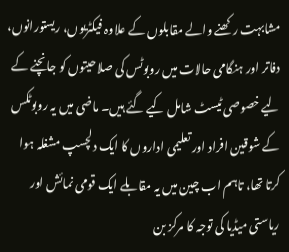مشابہت رکھنے والے مقابلوں کے علاوہ فیکٹریوں، ریستورانوں، دفاتر اور ہنگامی حالات میں روبوٹس کی صلاحیتوں کو جانچنے کے لیے خصوصی ٹیسٹ شامل کیے گئے ہیں۔ ماضی میں یہ روبوٹکس کے شوقین افراد اور تعلیمی اداروں کا ایک دلچسپ مشغلہ ہوا کرتا تھا، تاہم اب چین میں یہ مقابلے ایک قومی نمائش اور ریاستی میڈیا کی توجہ کا مرکز بن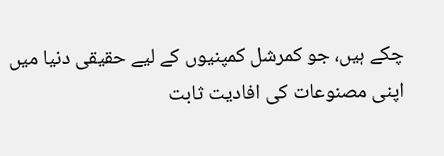چکے ہیں، جو کمرشل کمپنیوں کے لیے حقیقی دنیا میں اپنی مصنوعات کی افادیت ثابت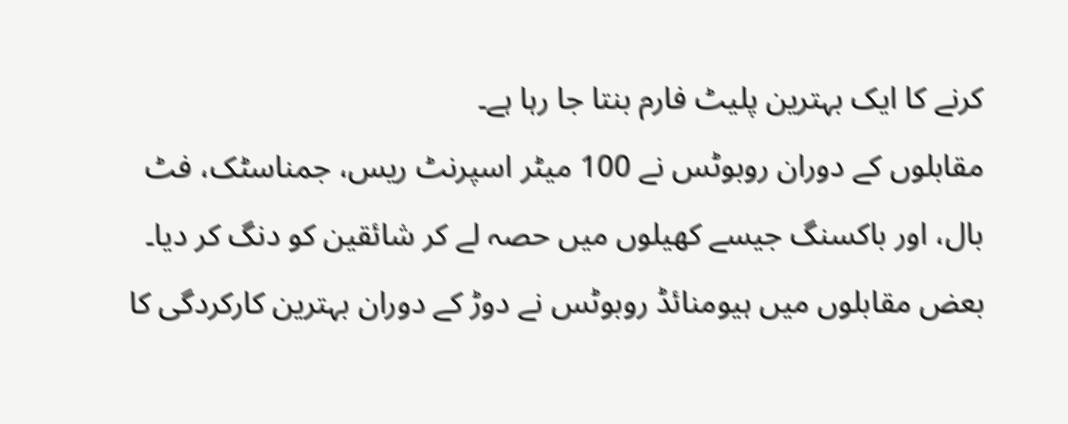کرنے کا ایک بہترین پلیٹ فارم بنتا جا رہا ہے۔
مقابلوں کے دوران روبوٹس نے 100 میٹر اسپرنٹ ریس، جمناسٹک، فٹ بال، اور باکسنگ جیسے کھیلوں میں حصہ لے کر شائقین کو دنگ کر دیا۔ بعض مقابلوں میں ہیومنائڈ روبوٹس نے دوڑ کے دوران بہترین کارکردگی کا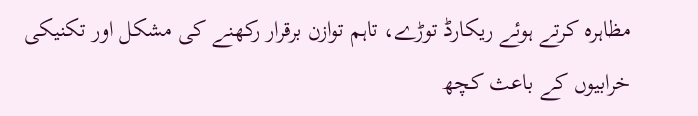مظاہرہ کرتے ہوئے ریکارڈ توڑے، تاہم توازن برقرار رکھنے کی مشکل اور تکنیکی خرابیوں کے باعث کچھ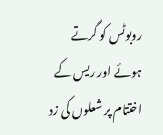روبوٹس کو گرتے ہوئے اور ریس کے اختتام پر شعلوں کی زد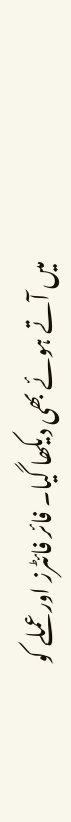میں آتے ہوئے بھی دیکھا گیا۔ فائر فائٹرز اور عملے کو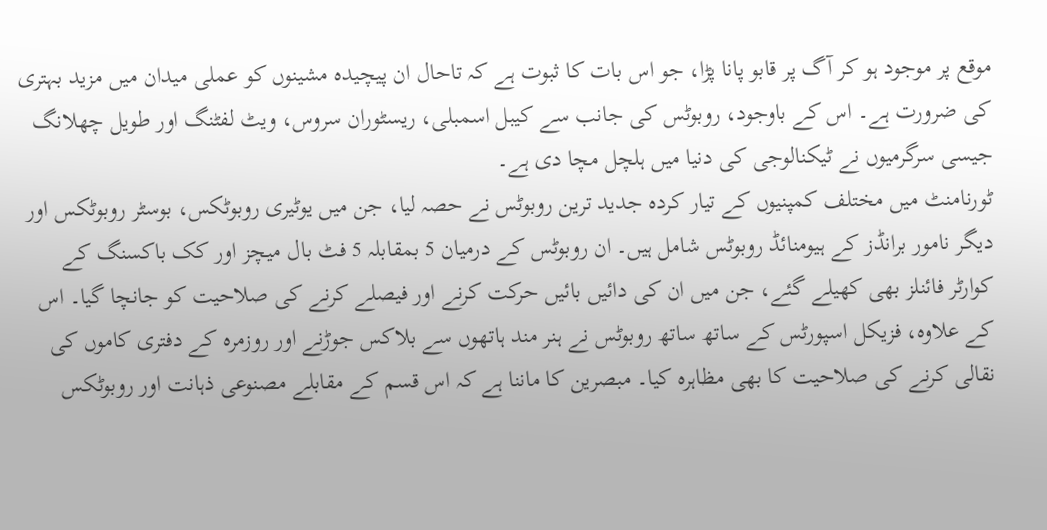موقع پر موجود ہو کر آگ پر قابو پانا پڑا، جو اس بات کا ثبوت ہے کہ تاحال ان پیچیدہ مشینوں کو عملی میدان میں مزید بہتری کی ضرورت ہے۔ اس کے باوجود، روبوٹس کی جانب سے کیبل اسمبلی، ریسٹوران سروس، ویٹ لفٹنگ اور طویل چھلانگ جیسی سرگرمیوں نے ٹیکنالوجی کی دنیا میں ہلچل مچا دی ہے۔
ٹورنامنٹ میں مختلف کمپنیوں کے تیار کردہ جدید ترین روبوٹس نے حصہ لیا، جن میں یوٹیری روبوٹکس، بوسٹر روبوٹکس اور دیگر نامور برانڈز کے ہیومنائڈ روبوٹس شامل ہیں۔ ان روبوٹس کے درمیان 5 بمقابلہ 5 فٹ بال میچز اور کک باکسنگ کے کوارٹر فائنلز بھی کھیلے گئے، جن میں ان کی دائیں بائیں حرکت کرنے اور فیصلے کرنے کی صلاحیت کو جانچا گیا۔ اس کے علاوہ، فزیکل اسپورٹس کے ساتھ ساتھ روبوٹس نے ہنر مند ہاتھوں سے بلاکس جوڑنے اور روزمرہ کے دفتری کاموں کی نقالی کرنے کی صلاحیت کا بھی مظاہرہ کیا۔ مبصرین کا ماننا ہے کہ اس قسم کے مقابلے مصنوعی ذہانت اور روبوٹکس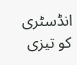انڈسٹری کو تیزی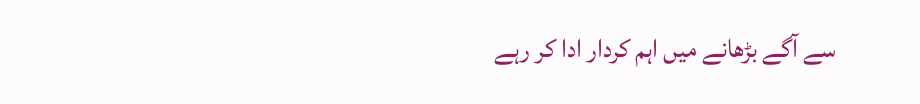سے آگے بڑھانے میں اہم کردار ادا کر رہے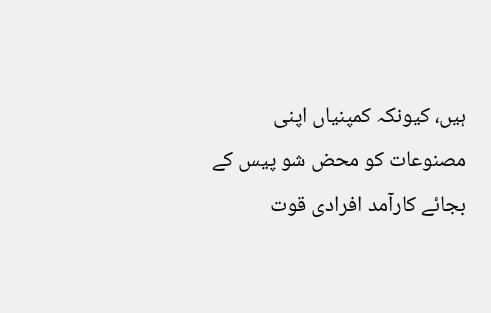ہیں، کیونکہ کمپنیاں اپنی مصنوعات کو محض شو پیس کے بجائے کارآمد افرادی قوت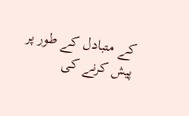کے متبادل کے طور پر پیش کرنے کی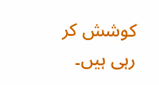کوشش کر رہی ہیں۔